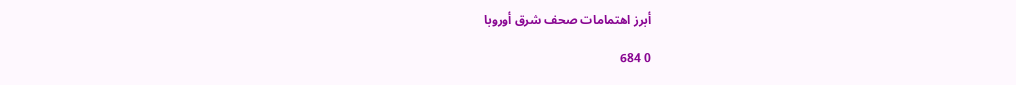أبرز اهتمامات صحف شرق أوروبا

0 684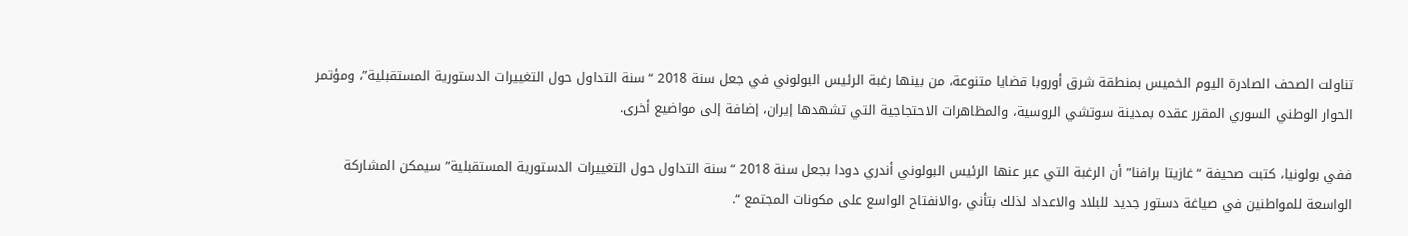تناولت الصحف الصادرة اليوم الخميس بمنطقة شرق أوروبا قضايا متنوعة، من بينها رغبة الرئيس البولوني في جعل سنة 2018 “سنة التداول حول التغييرات الدستورية المستقبلية”، ومؤتمر الحوار الوطني السوري المقرر عقده بمدينة سوتشي الروسية، والمظاهرات الاحتجاجية التي تشهدها إيران، إضافة إلى مواضيع أخرى.

ففي بولونيا، كتبت صحيفة “غازيتا برافنا” أن الرغبة التي عبر عنها الرئيس البولوني أندري دودا بجعل سنة 2018 “سنة التداول حول التغييرات الدستورية المستقبلية” سيمكن المشاركة الواسعة للمواطنين في صياغة دستور جديد للبلاد والاعداد لذلك بتأني ،والانفتاح الواسع على مكونات المجتمع “.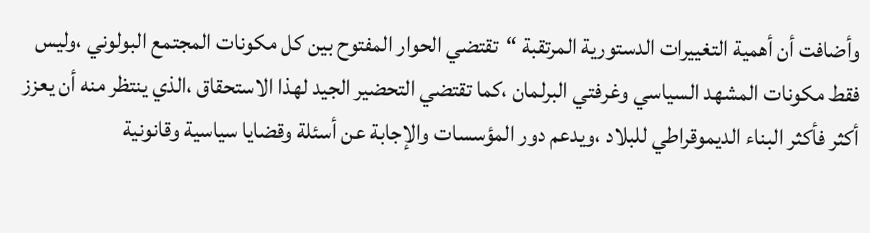وأضافت أن أهمية التغييرات الدستورية المرتقبة “تقتضي الحوار المفتوح بين كل مكونات المجتمع البولوني ،وليس فقط مكونات المشهد السياسي وغرفتي البرلمان ،كما تقتضي التحضير الجيد لهذا الاستحقاق ،الذي ينتظر منه أن يعزز أكثر فأكثر البناء الديموقراطي للبلاد ،ويدعم دور المؤسسات والإجابة عن أسئلة وقضايا سياسية وقانونية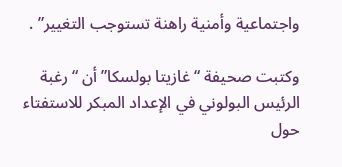واجتماعية وأمنية راهنة تستوجب التغيير” .

وكتبت صحيفة “غازيتا بولسكا” أن “رغبة الرئيس البولوني في الإعداد المبكر للاستفتاء حول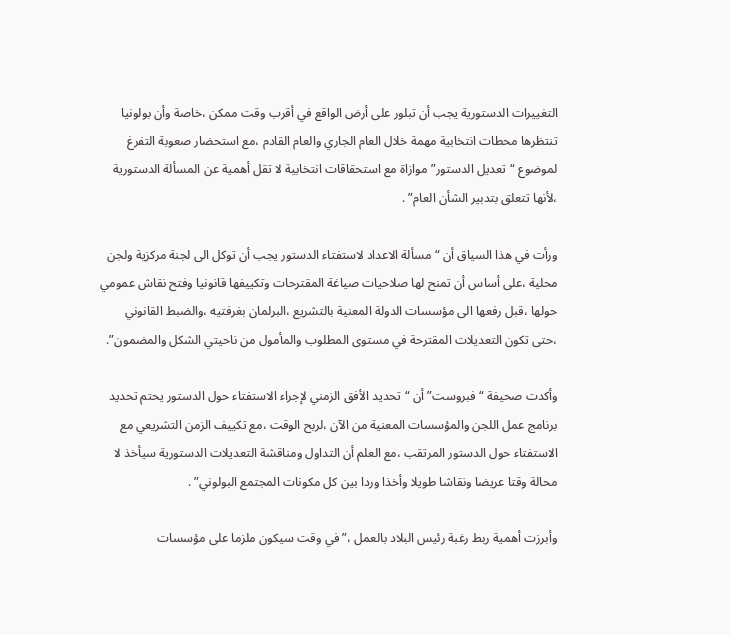التغييرات الدستورية يجب أن تبلور على أرض الواقع في أقرب وقت ممكن ،خاصة وأن بولونيا تنتظرها محطات انتخابية مهمة خلال العام الجاري والعام القادم ،مع استحضار صعوبة التفرغ لموضوع “تعديل الدستور” موازاة مع استحقاقات انتخابية لا تقل أهمية عن المسألة الدستورية ،لأنها تتعلق بتدبير الشأن العام” .

ورأت في هذا السياق أن “مسألة الاعداد لاستفتاء الدستور يجب أن توكل الى لجنة مركزية ولجن محلية ،على أساس أن تمنح لها صلاحيات صياغة المقترحات وتكييفها قانونيا وفتح نقاش عمومي حولها ،قبل رفعها الى مؤسسات الدولة المعنية بالتشريع ،البرلمان بغرفتيه ،والضبط القانوني ،حتى تكون التعديلات المقترحة في مستوى المطلوب والمأمول من ناحيتي الشكل والمضمون”.

وأكدت صحيفة “فبروست” أن “تحديد الأفق الزمني لإجراء الاستفتاء حول الدستور يحتم تحديد برنامج عمل اللجن والمؤسسات المعنية من الآن ،لربح الوقت ،مع تكييف الزمن التشريعي مع الاستفتاء حول الدستور المرتقب ،مع العلم أن التداول ومناقشة التعديلات الدستورية سيأخذ لا محالة وقتا عريضا ونقاشا طويلا وأخذا وردا بين كل مكونات المجتمع البولوني” .

وأبرزت أهمية ربط رغبة رئيس البلاد بالعمل ،”في وقت سيكون ملزما على مؤسسات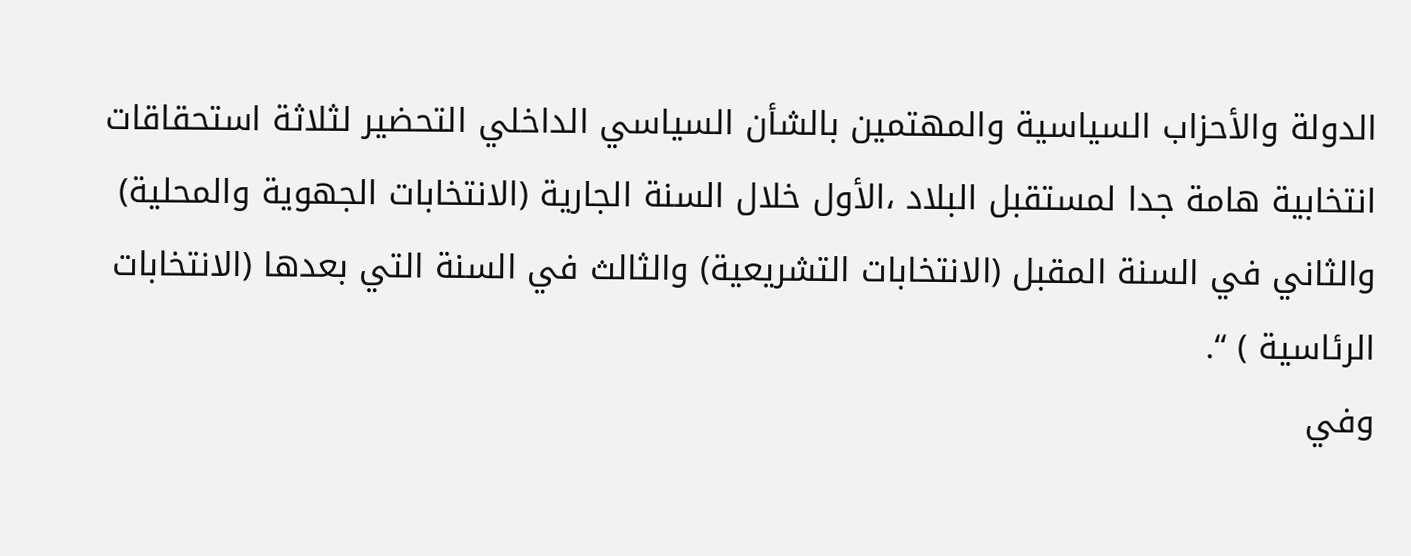الدولة والأحزاب السياسية والمهتمين بالشأن السياسي الداخلي التحضير لثلاثة استحقاقات انتخابية هامة جدا لمستقبل البلاد ،الأول خلال السنة الجارية (الانتخابات الجهوية والمحلية) والثاني في السنة المقبل (الانتخابات التشريعية) والثالث في السنة التي بعدها (الانتخابات الرئاسية ) “.
وفي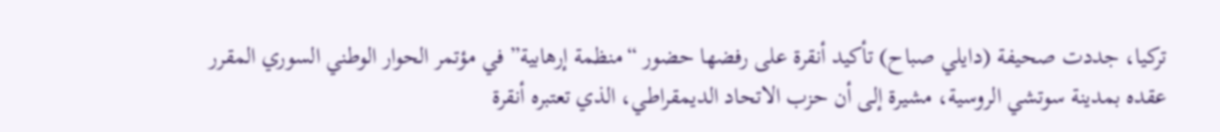تركيا، جددت صحيفة (دايلي صباح) تأكيد أنقرة على رفضها حضور “منظمة إرهابية” في مؤتمر الحوار الوطني السوري المقرر عقده بمدينة سوتشي الروسية، مشيرة إلى أن حزب الاتحاد الديمقراطي، الذي تعتبره أنقرة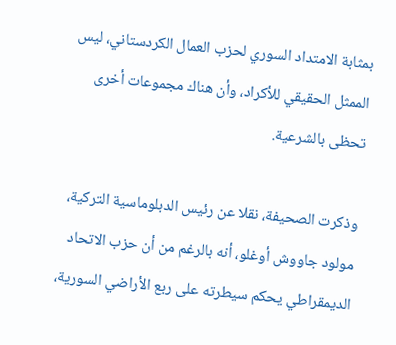بمثابة الامتداد السوري لحزب العمال الكردستاني، ليس الممثل الحقيقي للأكراد، وأن هناك مجموعات أخرى تحظى بالشرعية.

وذكرت الصحيفة، نقلا عن رئيس الدبلوماسية التركية، مولود جاووش أوغلو، أنه بالرغم من أن حزب الاتحاد الديمقراطي يحكم سيطرته على ربع الأراضي السورية،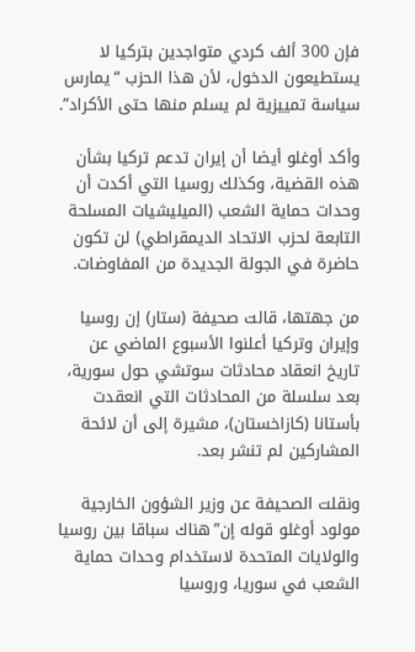فإن 300 ألف كردي متواجدين بتركيا لا يستطيعون الدخول، لأن هذا الحزب “يمارس سياسة تمييزية لم يسلم منها حتى الأكراد”.

وأكد أوغلو أيضا أن إيران تدعم تركيا بشأن هذه القضية، وكذلك روسيا التي أكدت أن وحدات حماية الشعب (الميليشيات المسلحة التابعة لحزب الاتحاد الديمقراطي) لن تكون حاضرة في الجولة الجديدة من المفاوضات.

من جهتها، قالت صحيفة (ستار) إن روسيا وإيران وتركيا أعلنوا الأسبوع الماضي عن تاريخ انعقاد محادثات سوتشي حول سورية، بعد سلسلة من المحادثات التي انعقدت بأستانا (كازاخستان)، مشيرة إلى أن لائحة المشاركين لم تنشر بعد.

ونقلت الصحيفة عن وزير الشؤون الخارجية مولود أوغلو قوله إن”هناك سباقا بين روسيا والولايات المتحدة لاستخدام وحدات حماية الشعب في سوريا، وروسيا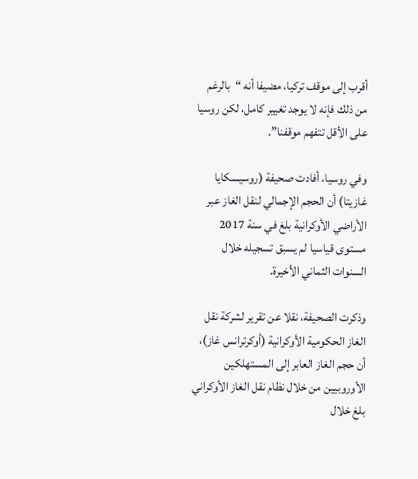أقرب إلى موقف تركيا، مضيفا أنه “بالرغم من ذلك فإنه لا يوجد تغيير كامل، لكن روسيا على الأقل تتفهم موقفنا”.

وفي روسيا، أفادت صحيفة (روسيسكايا غازيتا) أن الحجم الإجمالي لنقل الغاز عبر الأراضي الأوكرانية بلغ في سنة 2017 مستوى قياسيا لم يسبق تسجيله خلال السنوات الثماني الأخيرة.

وذكرت الصحيفة، نقلا عن تقرير لشركة نقل الغاز الحكومية الأوكرانية (أوكرترانس غاز)، أن حجم الغاز العابر إلى المستهلكين الأوروبيين من خلال نظام نقل الغاز الأوكراني بلغ خلال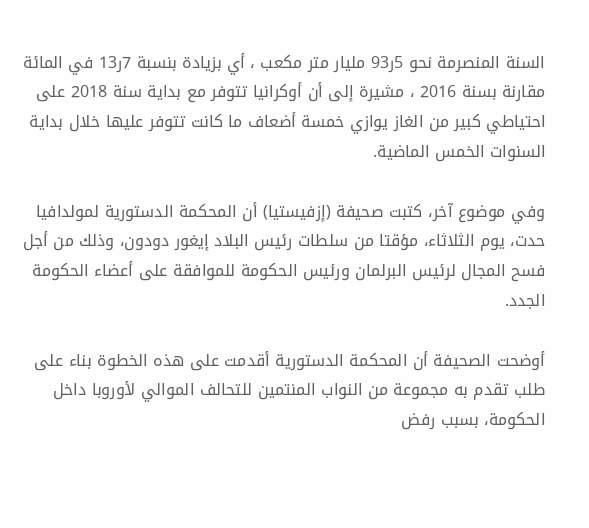السنة المنصرمة نحو 5ر93 مليار متر مكعب ، أي بزيادة بنسبة 7ر13 في المائة مقارنة بسنة 2016 ، مشيرة إلى أن أوكرانيا تتوفر مع بداية سنة 2018 على احتياطي كبير من الغاز يوازي خمسة أضعاف ما كانت تتوفر عليها خلال بداية السنوات الخمس الماضية.

وفي موضوع آخر، كتبت صحيفة (إزفيستيا) أن المحكمة الدستورية لمولدافيا حدت، يوم الثلاثاء، مؤقتا من سلطات رئيس البلاد إيغور دودون، وذلك من أجل فسح المجال لرئيس البرلمان ورئيس الحكومة للموافقة على أعضاء الحكومة الجدد.

أوضحت الصحيفة أن المحكمة الدستورية أقدمت على هذه الخطوة بناء على طلب تقدم به مجموعة من النواب المنتمين للتحالف الموالي لأوروبا داخل الحكومة، بسبب رفض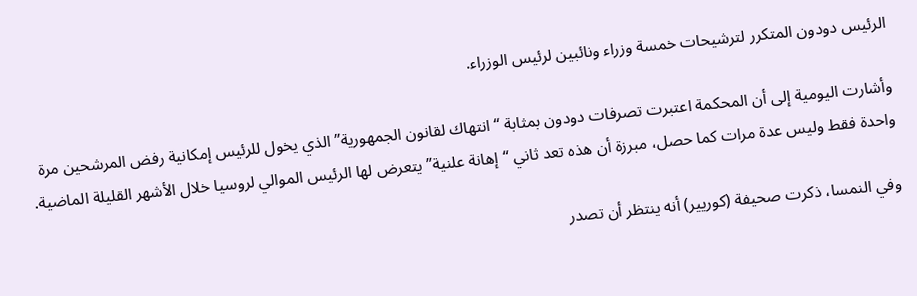الرئيس دودون المتكرر لترشيحات خمسة وزراء ونائبين لرئيس الوزراء.

وأشارت اليومية إلى أن المحكمة اعتبرت تصرفات دودون بمثابة “انتهاك لقانون الجمهورية” الذي يخول للرئيس إمكانية رفض المرشحين مرة واحدة فقط وليس عدة مرات كما حصل، مبرزة أن هذه تعد ثاني “إهانة علنية” يتعرض لها الرئيس الموالي لروسيا خلال الأشهر القليلة الماضية.

وفي النمسا، ذكرت صحيفة (كوريير) أنه ينتظر أن تصدر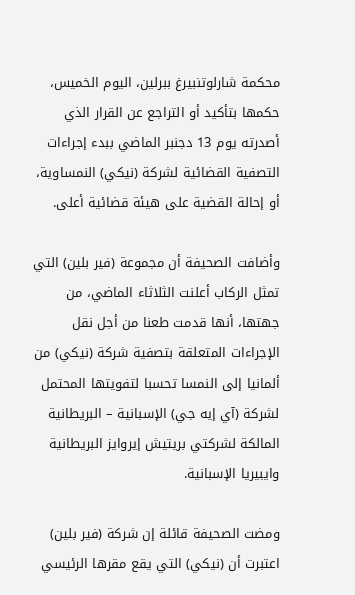محكمة شارلوتنبيرغ ببرلين، اليوم الخميس، حكمها بتأكيد أو التراجع عن القرار الذي أصدرته يوم 13 دجنبر الماضي ببدء إجراءات التصفية القضائية لشركة (نيكي) النمساوية، أو إحالة القضية على هيئة قضائية أعلى.

وأضافت الصحيفة أن مجموعة (فير بلين) التي تمثل الركاب أعلنت الثلاثاء الماضي، من جهتها، أنها قدمت طعنا من أجل نقل الإجراءات المتعلقة بتصفية شركة (نيكي) من ألمانيا إلى النمسا تحسبا لتفويتها المحتمل لشركة (آي إيه جي) الإسبانية – البريطانية المالكة لشركتي بريتيش إيروايز البريطانية وايبيريا الإسبانية.

ومضت الصحيفة قائلة إن شركة (فير بلين) اعتبرت أن (نيكي) التي يقع مقرها الرئيسي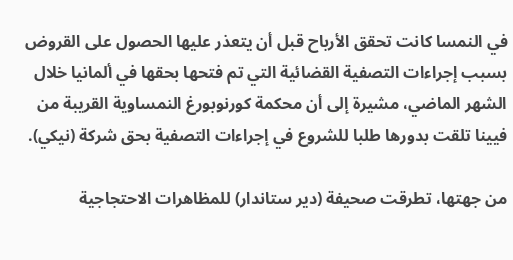في النمسا كانت تحقق الأرباح قبل أن يتعذر عليها الحصول على القروض بسبب إجراءات التصفية القضائية التي تم فتحها بحقها في ألمانيا خلال الشهر الماضي، مشيرة إلى أن محكمة كورنوبورغ النمساوية القريبة من فيينا تلقت بدورها طلبا للشروع في إجراءات التصفية بحق شركة (نيكي).

من جهتها، تطرقت صحيفة (دير ستاندار) للمظاهرات الاحتجاجية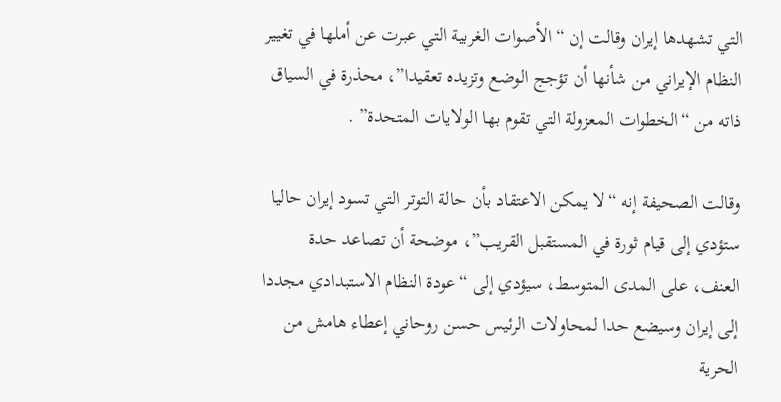التي تشهدها إيران وقالت إن “الأصوات الغربية التي عبرت عن أملها في تغيير النظام الإيراني من شأنها أن تؤجج الوضع وتزيده تعقيدا”، محذرة في السياق ذاته من “الخطوات المعزولة التي تقوم بها الولايات المتحدة” .

وقالت الصحيفة إنه “لا يمكن الاعتقاد بأن حالة التوتر التي تسود إيران حاليا ستؤدي إلى قيام ثورة في المستقبل القريب”، موضحة أن تصاعد حدة العنف، على المدى المتوسط، سيؤدي إلى “عودة النظام الاستبدادي مجددا إلى إيران وسيضع حدا لمحاولات الرئيس حسن روحاني إعطاء هامش من الحرية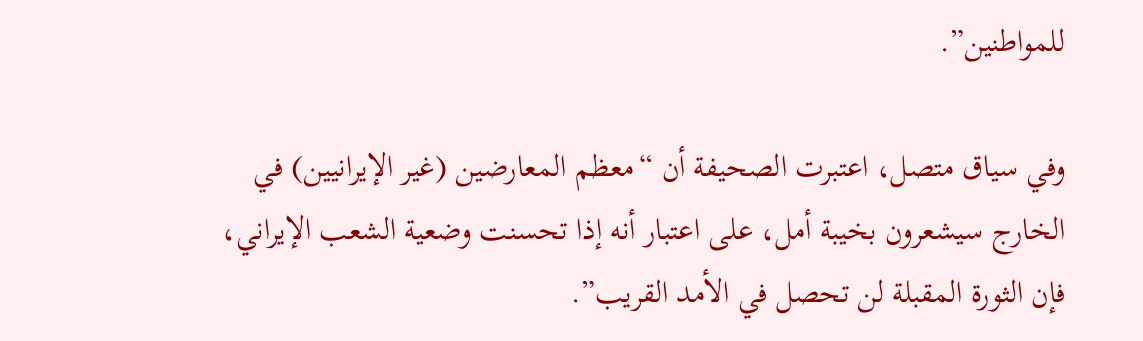للمواطنين”.

وفي سياق متصل، اعتبرت الصحيفة أن “معظم المعارضين (غير الإيرانيين) في الخارج سيشعرون بخيبة أمل، على اعتبار أنه إذا تحسنت وضعية الشعب الإيراني، فإن الثورة المقبلة لن تحصل في الأمد القريب”.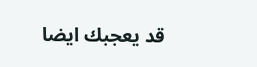قد يعجبك ايضا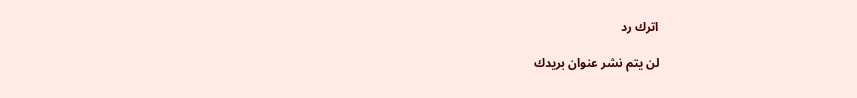اترك رد

لن يتم نشر عنوان بريدك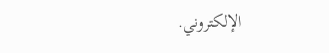الإلكتروني.